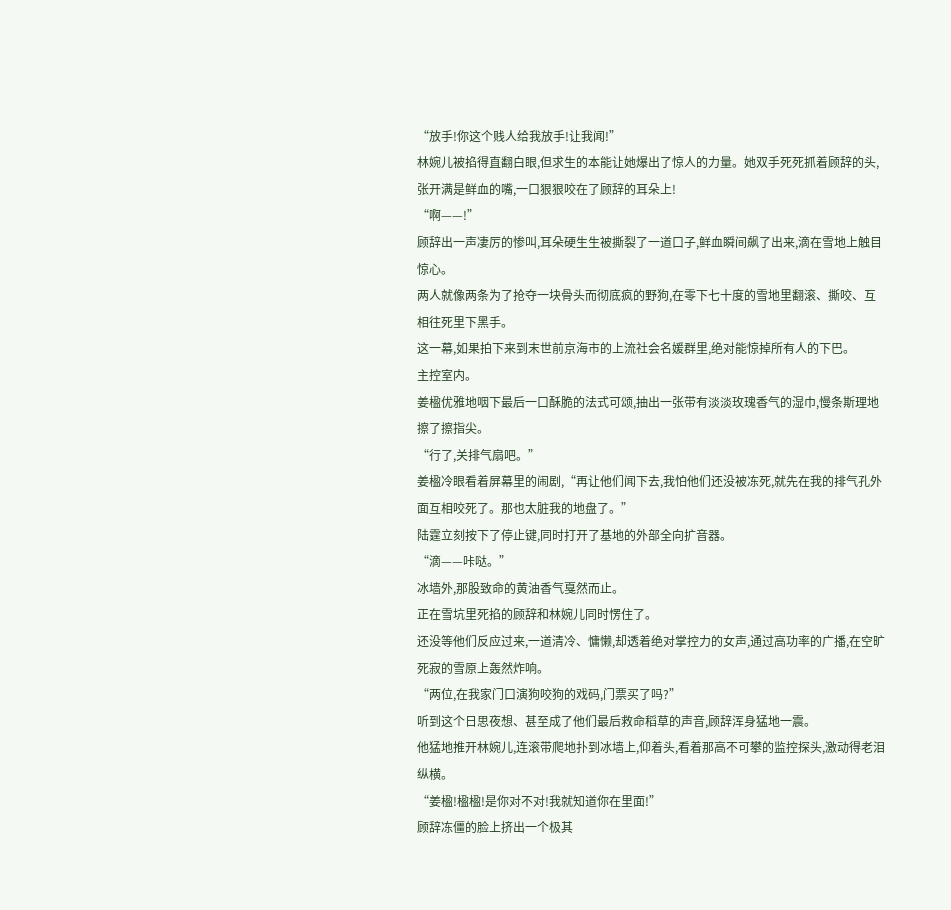“放手!你这个贱人给我放手!让我闻!”
林婉儿被掐得直翻白眼,但求生的本能让她爆出了惊人的力量。她双手死死抓着顾辞的头,张开满是鲜血的嘴,一口狠狠咬在了顾辞的耳朵上!
“啊——!”
顾辞出一声凄厉的惨叫,耳朵硬生生被撕裂了一道口子,鲜血瞬间飙了出来,滴在雪地上触目惊心。
两人就像两条为了抢夺一块骨头而彻底疯的野狗,在零下七十度的雪地里翻滚、撕咬、互相往死里下黑手。
这一幕,如果拍下来到末世前京海市的上流社会名媛群里,绝对能惊掉所有人的下巴。
主控室内。
姜楹优雅地咽下最后一口酥脆的法式可颂,抽出一张带有淡淡玫瑰香气的湿巾,慢条斯理地擦了擦指尖。
“行了,关排气扇吧。”
姜楹冷眼看着屏幕里的闹剧,“再让他们闻下去,我怕他们还没被冻死,就先在我的排气孔外面互相咬死了。那也太脏我的地盘了。”
陆霆立刻按下了停止键,同时打开了基地的外部全向扩音器。
“滴——咔哒。”
冰墙外,那股致命的黄油香气戛然而止。
正在雪坑里死掐的顾辞和林婉儿同时愣住了。
还没等他们反应过来,一道清冷、慵懒,却透着绝对掌控力的女声,通过高功率的广播,在空旷死寂的雪原上轰然炸响。
“两位,在我家门口演狗咬狗的戏码,门票买了吗?”
听到这个日思夜想、甚至成了他们最后救命稻草的声音,顾辞浑身猛地一震。
他猛地推开林婉儿,连滚带爬地扑到冰墙上,仰着头,看着那高不可攀的监控探头,激动得老泪纵横。
“姜楹!楹楹!是你对不对!我就知道你在里面!”
顾辞冻僵的脸上挤出一个极其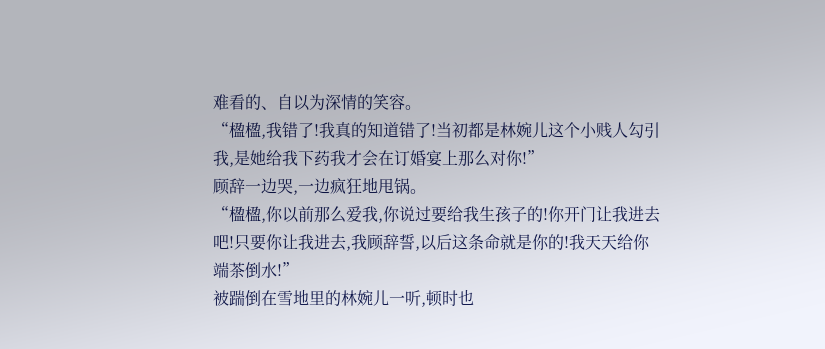难看的、自以为深情的笑容。
“楹楹,我错了!我真的知道错了!当初都是林婉儿这个小贱人勾引我,是她给我下药我才会在订婚宴上那么对你!”
顾辞一边哭,一边疯狂地甩锅。
“楹楹,你以前那么爱我,你说过要给我生孩子的!你开门让我进去吧!只要你让我进去,我顾辞誓,以后这条命就是你的!我天天给你端茶倒水!”
被踹倒在雪地里的林婉儿一听,顿时也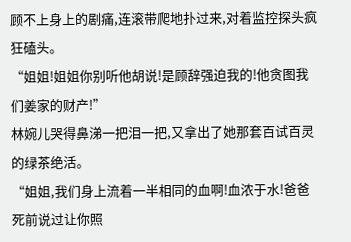顾不上身上的剧痛,连滚带爬地扑过来,对着监控探头疯狂磕头。
“姐姐!姐姐你别听他胡说!是顾辞强迫我的!他贪图我们姜家的财产!”
林婉儿哭得鼻涕一把泪一把,又拿出了她那套百试百灵的绿茶绝活。
“姐姐,我们身上流着一半相同的血啊!血浓于水!爸爸死前说过让你照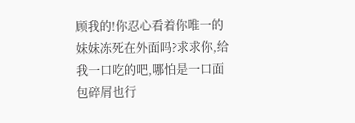顾我的!你忍心看着你唯一的妹妹冻死在外面吗?求求你,给我一口吃的吧,哪怕是一口面包碎屑也行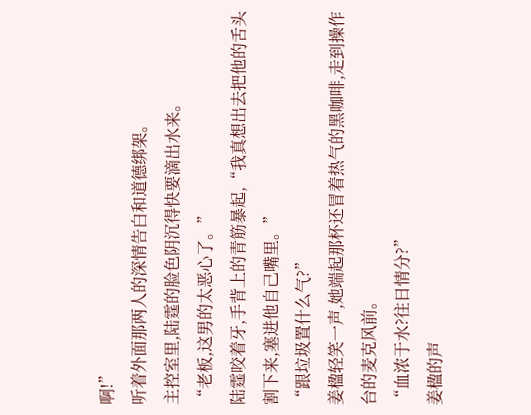啊!”
听着外面那两人的深情告白和道德绑架。
主控室里,陆霆的脸色阴沉得快要滴出水来。
“老板,这男的太恶心了。”
陆霆咬着牙,手背上的青筋暴起,“我真想出去把他的舌头割下来,塞进他自己嘴里。”
“跟垃圾置什么气?”
姜楹轻笑一声,她端起那杯还冒着热气的黑咖啡,走到操作台的麦克风前。
“血浓于水?往日情分?”
姜楹的声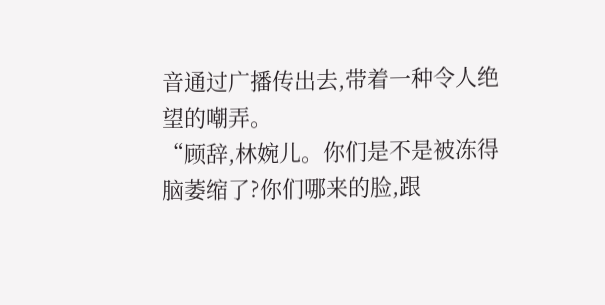音通过广播传出去,带着一种令人绝望的嘲弄。
“顾辞,林婉儿。你们是不是被冻得脑萎缩了?你们哪来的脸,跟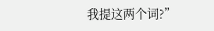我提这两个词?”